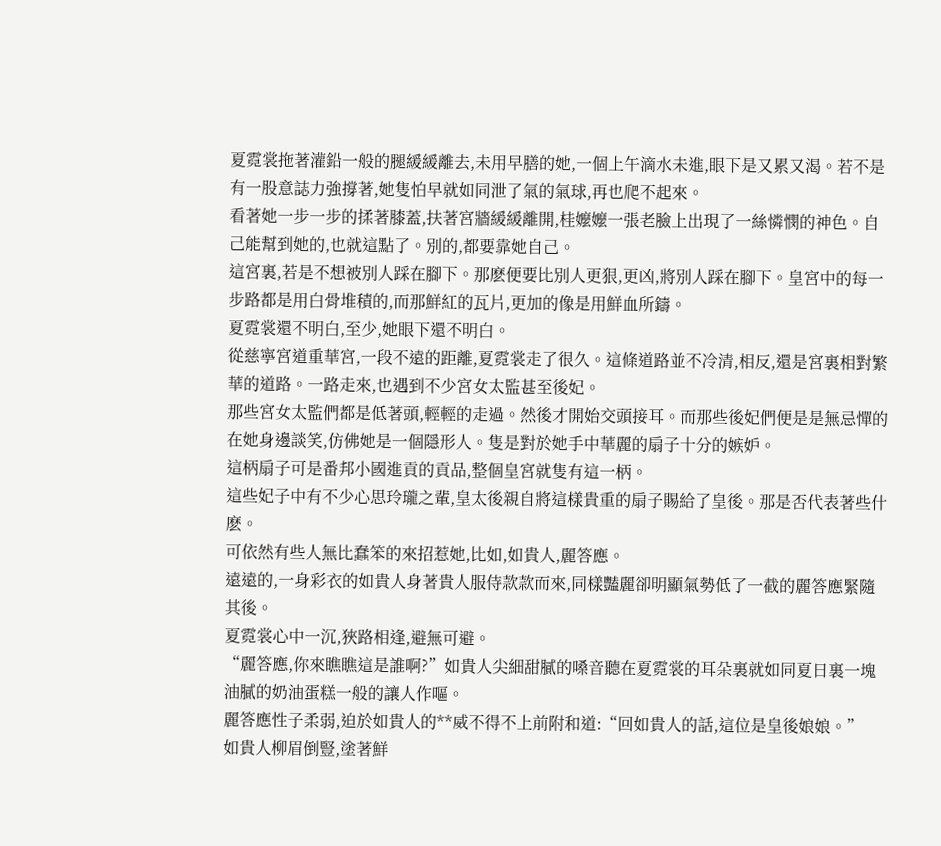夏霓裳拖著灌鉛一般的腿緩緩離去,未用早膳的她,一個上午滴水未進,眼下是又累又渴。若不是有一股意誌力強撐著,她隻怕早就如同泄了氣的氣球,再也爬不起來。
看著她一步一步的揉著膝蓋,扶著宮牆緩緩離開,桂嬤嬤一張老臉上出現了一絲憐憫的神色。自己能幫到她的,也就這點了。別的,都要靠她自己。
這宮裏,若是不想被別人踩在腳下。那麽便要比別人更狠,更凶,將別人踩在腳下。皇宮中的每一步路都是用白骨堆積的,而那鮮紅的瓦片,更加的像是用鮮血所鑄。
夏霓裳還不明白,至少,她眼下還不明白。
從慈寧宮道重華宮,一段不遠的距離,夏霓裳走了很久。這條道路並不冷清,相反,還是宮裏相對繁華的道路。一路走來,也遇到不少宮女太監甚至後妃。
那些宮女太監們都是低著頭,輕輕的走過。然後才開始交頭接耳。而那些後妃們便是是無忌憚的在她身邊談笑,仿佛她是一個隱形人。隻是對於她手中華麗的扇子十分的嫉妒。
這柄扇子可是番邦小國進貢的貢品,整個皇宮就隻有這一柄。
這些妃子中有不少心思玲瓏之輩,皇太後親自將這樣貴重的扇子賜給了皇後。那是否代表著些什麽。
可依然有些人無比蠢笨的來招惹她,比如,如貴人,麗答應。
遠遠的,一身彩衣的如貴人身著貴人服侍款款而來,同樣豔麗卻明顯氣勢低了一截的麗答應緊隨其後。
夏霓裳心中一沉,狹路相逢,避無可避。
“麗答應,你來瞧瞧這是誰啊?”如貴人尖細甜膩的嗓音聽在夏霓裳的耳朵裏就如同夏日裏一塊油膩的奶油蛋糕一般的讓人作嘔。
麗答應性子柔弱,迫於如貴人的**威不得不上前附和道:“回如貴人的話,這位是皇後娘娘。”
如貴人柳眉倒豎,塗著鮮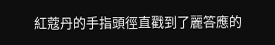紅蔻丹的手指頭徑直戳到了麗答應的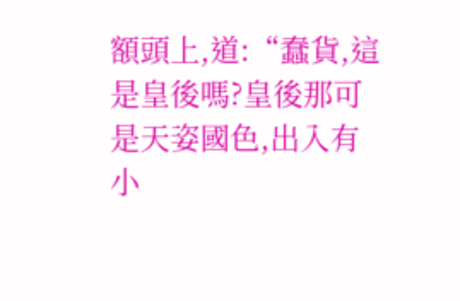額頭上,道:“蠢貨,這是皇後嗎?皇後那可是天姿國色,出入有小